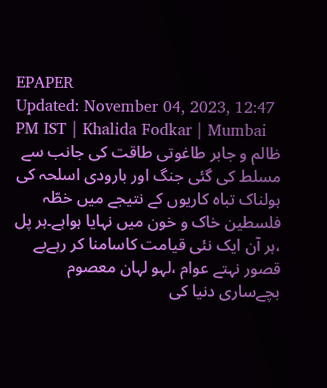EPAPER
Updated: November 04, 2023, 12:47 PM IST | Khalida Fodkar | Mumbai
ظالم و جابر طاغوتی طاقت کی جانب سے مسلط کی گئی جنگ اور بارودی اسلحہ کی ہولناک تباہ کاریوں کے نتیجے میں خطّہ فلسطین خاک و خون میں نہایا ہواہے۔ہر پل ،ہر آن ایک نئی قیامت کاسامنا کر رہےبے قصور نہتے عوام ،لہو لہان معصوم بچےساری دنیا کی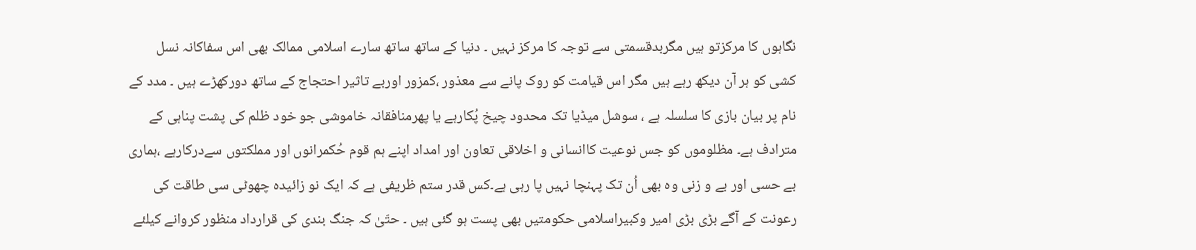نگاہوں کا مرکزتو ہیں مگربدقسمتی سے توجہ کا مرکز نہیں ۔ دنیا کے ساتھ ساتھ سارے اسلامی ممالک بھی اس سفاکانہ نسل کشی کو ہر آن دیکھ رہے ہیں مگر اس قیامت کو روک پانے سے معذور ،کمزور اوربے تاثیر احتجاج کے ساتھ دورکھڑے ہیں ۔ مدد کے نام پر بیان بازی کا سلسلہ ہے ، سوشل میڈیا تک محدود چیخ پُکارہے یا پھرمنافقانہ خاموشی جو خود ظلم کی پشت پناہی کے مترادف ہے۔ مظلوموں کو جس نوعیت کاانسانی و اخلاقی تعاون اور امداد اپنے ہم قوم حُکمرانوں اور مملکتوں سےدرکارہے ،ہماری بے حسی اور بے و زنی وہ بھی اُن تک پہنچا نہیں پا رہی ہے۔کس قدر ستم ظریفی ہے کہ ایک نو زائیدہ چھوٹی سی طاقت کی رعونت کے آگے بڑی بڑی امیر وکبیراسلامی حکومتیں بھی پست ہو گئی ہیں ۔ حتّیٰ کہ جنگ بندی کی قرارداد منظور کروانے کیلئے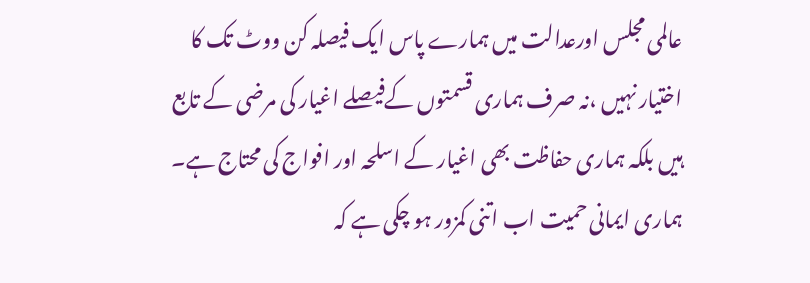عالمی مجلس اورعدالت میں ہمارے پاس ایک فیصلہ کن ووٹ تک کا اختیار نہیں ،نہ صرف ہماری قسمتوں کےفیصلے اغیار کی مرضی کے تابع ہیں بلکہ ہماری حفاظت بھی اغیار کے اسلحہ اور افواج کی محتاج ہے۔ ہماری ایمانی حمیت اب اتنی کمزور ہو چکی ہے کہ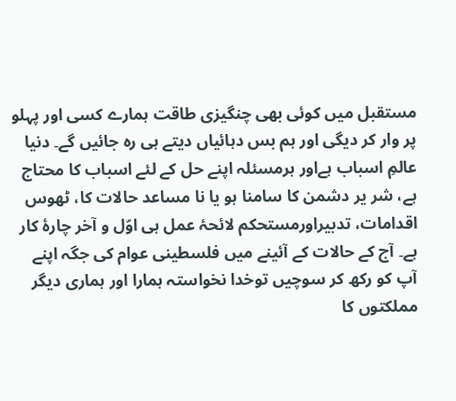مستقبل میں کوئی بھی چنگیزی طاقت ہمارے کسی اور پہلو پر وار کر دیگی اور ہم بس دہائیاں دیتے ہی رہ جائیں گے۔ دنیا عالمِ اسباب ہےاور ہرمسئلہ اپنے حل کے لئے اسباب کا محتاج ہے، شر یر دشمن کا سامنا ہو یا نا مساعد حالات کا، ٹھوس اقدامات، تدبیراورمستحکم لائحۂ عمل ہی اوّل و آخر چارۂ کار ہے۔ آج کے حالات کے آئینے میں فلسطینی عوام کی جگہ اپنے آپ کو رکھ کر سوچیں توخدا نخواستہ ہمارا اور ہماری دیگر مملکتوں کا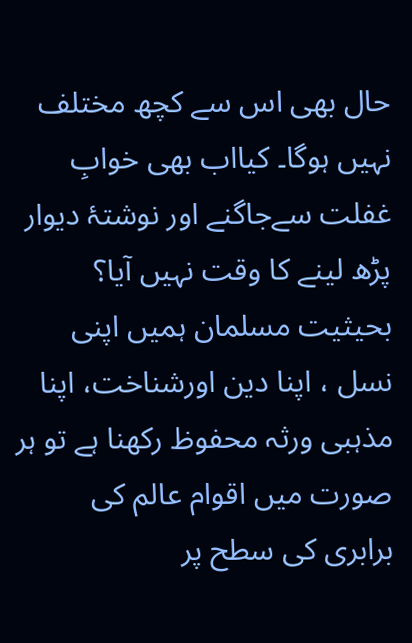حال بھی اس سے کچھ مختلف نہیں ہوگا۔ کیااب بھی خوابِ غفلت سےجاگنے اور نوشتۂ دیوار پڑھ لینے کا وقت نہیں آیا؟ بحیثیت مسلمان ہمیں اپنی نسل ، اپنا دین اورشناخت، اپنا مذہبی ورثہ محفوظ رکھنا ہے تو ہر صورت میں اقوام عالم کی برابری کی سطح پر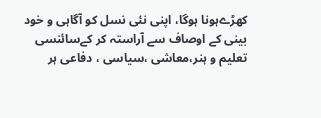کھڑےہونا ہوگا، اپنی نئی نسل کو آگاہی و خود بینی کے اوصاف سے آراستہ کر کےسائنسی تعلیم و ہنر،معاشی ،سیاسی ، دفاعی ہر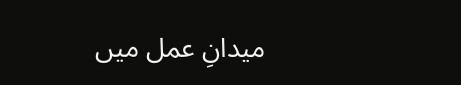میدانِ عمل میں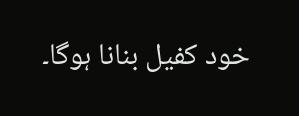خود کفیل بنانا ہوگا۔